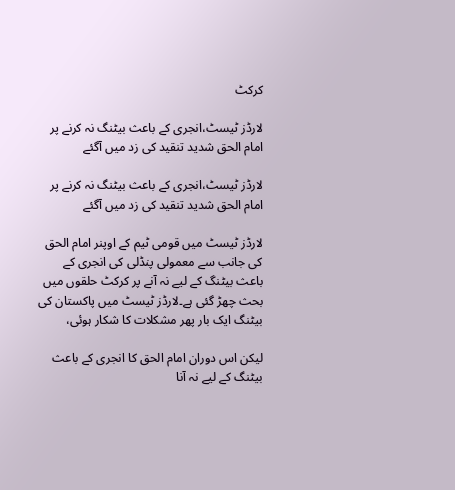کرکٹ

لارڈز ٹیسٹ،انجری کے باعث بیٹنگ نہ کرنے پر امام الحق شدید تنقید کی زد میں آگئے

لارڈز ٹیسٹ،انجری کے باعث بیٹنگ نہ کرنے پر امام الحق شدید تنقید کی زد میں آگئے

لارڈز ٹیسٹ میں قومی ٹیم کے اوپنر امام الحق کی جانب سے معمولی پنڈلی کی انجری کے باعث بیٹنگ کے لیے نہ آنے پر کرکٹ حلقوں میں بحث چھڑ گئی ہے۔لارڈز ٹیسٹ میں پاکستان کی بیٹنگ ایک بار پھر مشکلات کا شکار ہوئی،

لیکن اس دوران امام الحق کا انجری کے باعث بیٹنگ کے لیے نہ آنا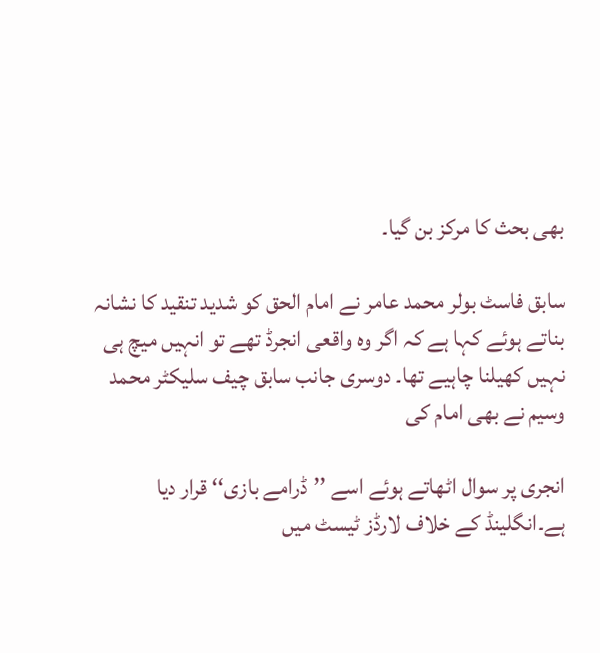بھی بحث کا مرکز بن گیا۔

سابق فاسٹ بولر محمد عامر نے امام الحق کو شدید تنقید کا نشانہ بناتے ہوئے کہا ہے کہ اگر وہ واقعی انجرڈ تھے تو انہیں میچ ہی نہیں کھیلنا چاہیے تھا۔ دوسری جانب سابق چیف سلیکٹر محمد وسیم نے بھی امام کی

انجری پر سوال اٹھاتے ہوئے اسے ’’ڈرامے بازی‘‘ قرار دیا ہے۔انگلینڈ کے خلاف لارڈز ٹیسٹ میں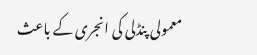معمولی پنڈلی کی انجری کے باعث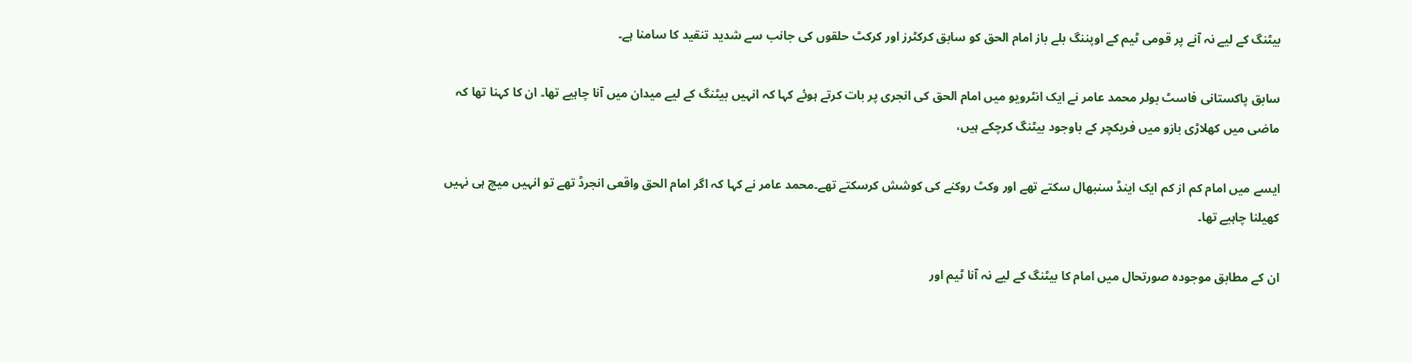بیٹنگ کے لیے نہ آنے پر قومی ٹیم کے اوپننگ بلے باز امام الحق کو سابق کرکٹرز اور کرکٹ حلقوں کی جانب سے شدید تنقید کا سامنا ہے۔

سابق پاکستانی فاسٹ بولر محمد عامر نے ایک انٹرویو میں امام الحق کی انجری پر بات کرتے ہوئے کہا کہ انہیں بیٹنگ کے لیے میدان میں آنا چاہیے تھا۔ ان کا کہنا تھا کہ ماضی میں کھلاڑی بازو میں فریکچر کے باوجود بیٹنگ کرچکے ہیں،

ایسے میں امام کم از کم ایک اینڈ سنبھال سکتے تھے اور وکٹ روکنے کی کوشش کرسکتے تھے۔محمد عامر نے کہا کہ اگر امام الحق واقعی انجرڈ تھے تو انہیں میچ ہی نہیں کھیلنا چاہیے تھا۔

ان کے مطابق موجودہ صورتحال میں امام کا بیٹنگ کے لیے نہ آنا ٹیم اور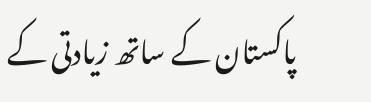پاکستان کے ساتھ زیادتی کے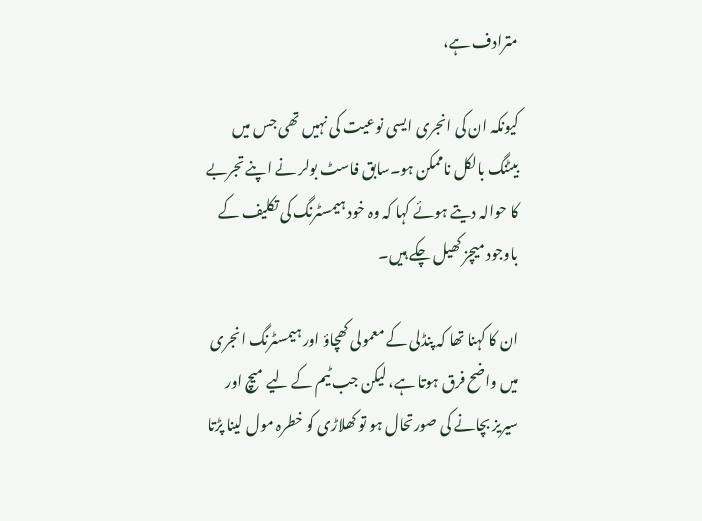مترادف ہے،

کیونکہ ان کی انجری ایسی نوعیت کی نہیں تھی جس میں بیٹنگ بالکل ناممکن ہو۔سابق فاسٹ بولر نے اپنے تجربے کا حوالہ دیتے ہوئے کہا کہ وہ خود ہیمسٹرنگ کی تکلیف کے باوجود میچز کھیل چکے ہیں۔

ان کا کہنا تھا کہ پنڈلی کے معمولی کھچاؤ اور ہیمسٹرنگ انجری میں واضح فرق ہوتا ہے، لیکن جب ٹیم کے لیے میچ اور سیریز بچانے کی صورتحال ہو تو کھلاڑی کو خطرہ مول لینا پڑتا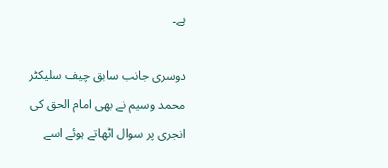ہے۔

دوسری جانب سابق چیف سلیکٹر محمد وسیم نے بھی امام الحق کی انجری پر سوال اٹھاتے ہوئے اسے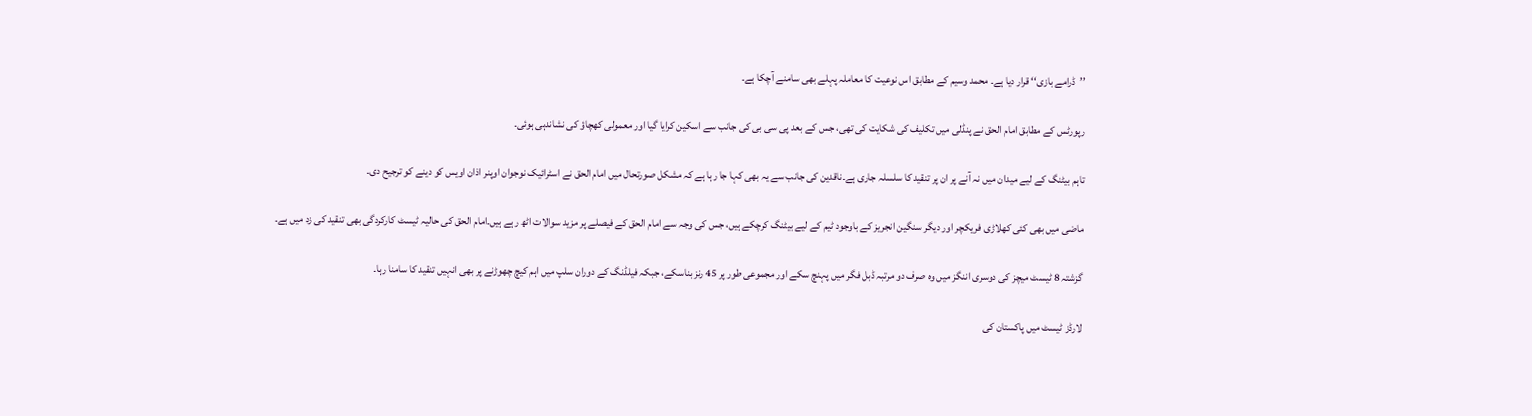’’ڈرامے بازی‘‘ قرار دیا ہے۔ محمد وسیم کے مطابق اس نوعیت کا معاملہ پہلے بھی سامنے آچکا ہے۔

رپورٹس کے مطابق امام الحق نے پنڈلی میں تکلیف کی شکایت کی تھی، جس کے بعد پی سی بی کی جانب سے اسکین کرایا گیا اور معمولی کھچاؤ کی نشاندہی ہوئی۔

تاہم بیٹنگ کے لیے میدان میں نہ آنے پر ان پر تنقید کا سلسلہ جاری ہے۔ناقدین کی جانب سے یہ بھی کہا جا رہا ہے کہ مشکل صورتحال میں امام الحق نے اسٹرائیک نوجوان اوپنر اذان اویس کو دینے کو ترجیح دی۔

ماضی میں بھی کئی کھلاڑی فریکچر اور دیگر سنگین انجریز کے باوجود ٹیم کے لیے بیٹنگ کرچکے ہیں، جس کی وجہ سے امام الحق کے فیصلے پر مزید سوالات اٹھ رہے ہیں۔امام الحق کی حالیہ ٹیسٹ کارکردگی بھی تنقید کی زد میں ہے۔

گزشتہ 8 ٹیسٹ میچز کی دوسری اننگز میں وہ صرف دو مرتبہ ڈبل فگر میں پہنچ سکے اور مجموعی طور پر 45 رنز بناسکے، جبکہ فیلڈنگ کے دوران سلپ میں اہم کیچ چھوڑنے پر بھی انہیں تنقید کا سامنا رہا۔

لارڈز ٹیسٹ میں پاکستان کی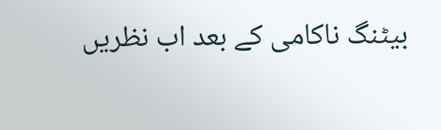بیٹنگ ناکامی کے بعد اب نظریں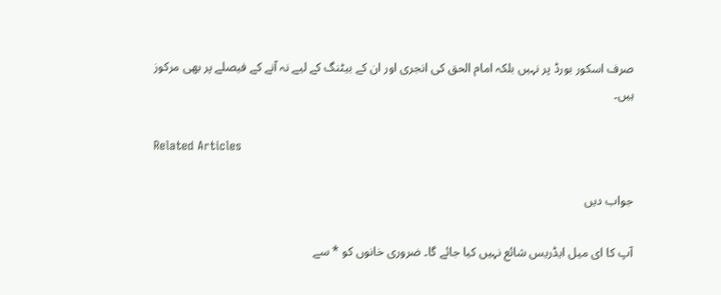صرف اسکور بورڈ پر نہیں بلکہ امام الحق کی انجری اور ان کے بیٹنگ کے لیے نہ آنے کے فیصلے پر بھی مرکوز ہیں۔

Related Articles

جواب دیں

آپ کا ای میل ایڈریس شائع نہیں کیا جائے گا۔ ضروری خانوں کو * سے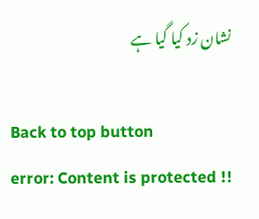نشان زد کیا گیا ہے

Back to top button
error: Content is protected !!